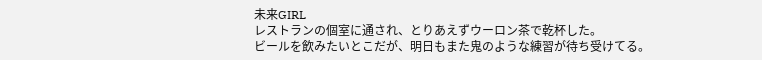未来GIRL
レストランの個室に通され、とりあえずウーロン茶で乾杯した。
ビールを飲みたいとこだが、明日もまた鬼のような練習が待ち受けてる。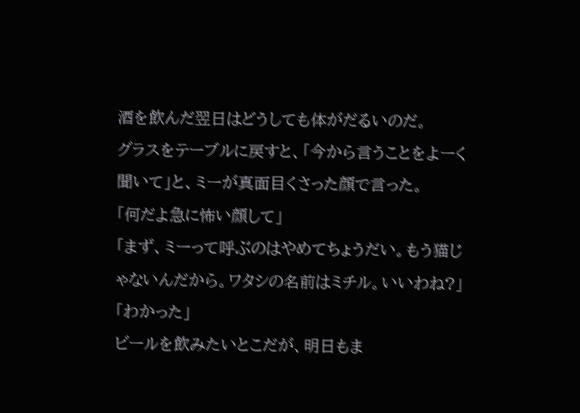酒を飲んだ翌日はどうしても体がだるいのだ。
グラスをテーブルに戻すと、「今から言うことをよーく聞いて」と、ミーが真面目くさった顔で言った。
「何だよ急に怖い顔して」
「まず、ミーって呼ぶのはやめてちょうだい。もう猫じゃないんだから。ワタシの名前はミチル。いいわね?」
「わかった」
ビールを飲みたいとこだが、明日もま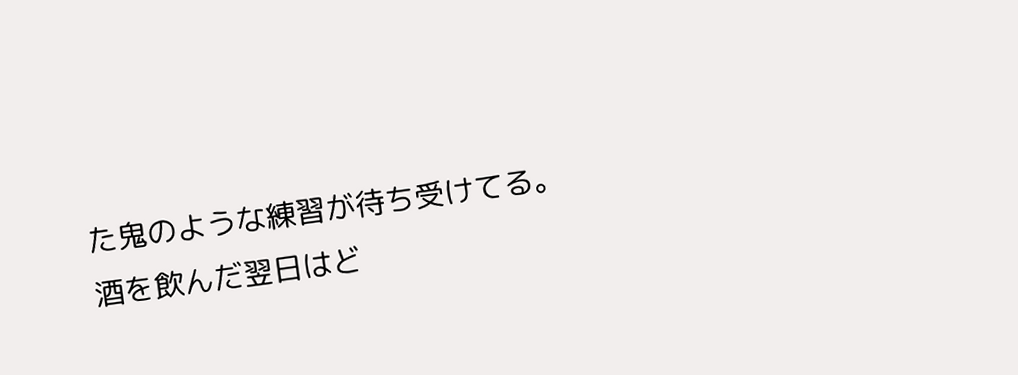た鬼のような練習が待ち受けてる。
酒を飲んだ翌日はど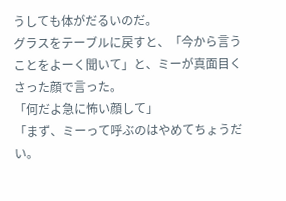うしても体がだるいのだ。
グラスをテーブルに戻すと、「今から言うことをよーく聞いて」と、ミーが真面目くさった顔で言った。
「何だよ急に怖い顔して」
「まず、ミーって呼ぶのはやめてちょうだい。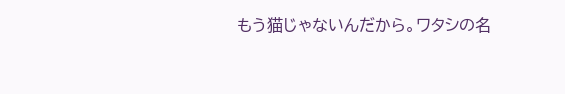もう猫じゃないんだから。ワタシの名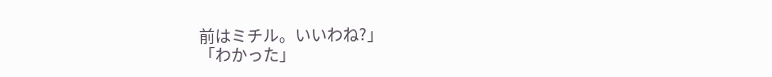前はミチル。いいわね?」
「わかった」